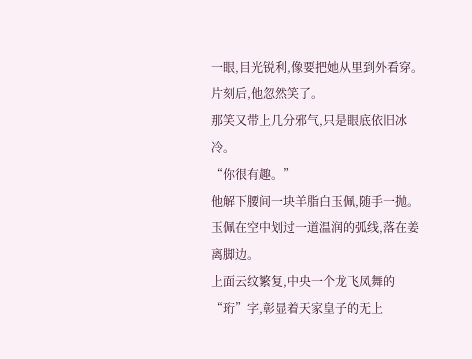一眼,目光锐利,像要把她从里到外看穿。
片刻后,他忽然笑了。
那笑又带上几分邪气,只是眼底依旧冰冷。
“你很有趣。”
他解下腰间一块羊脂白玉佩,随手一抛。
玉佩在空中划过一道温润的弧线,落在姜离脚边。
上面云纹繁复,中央一个龙飞凤舞的“珩”字,彰显着天家皇子的无上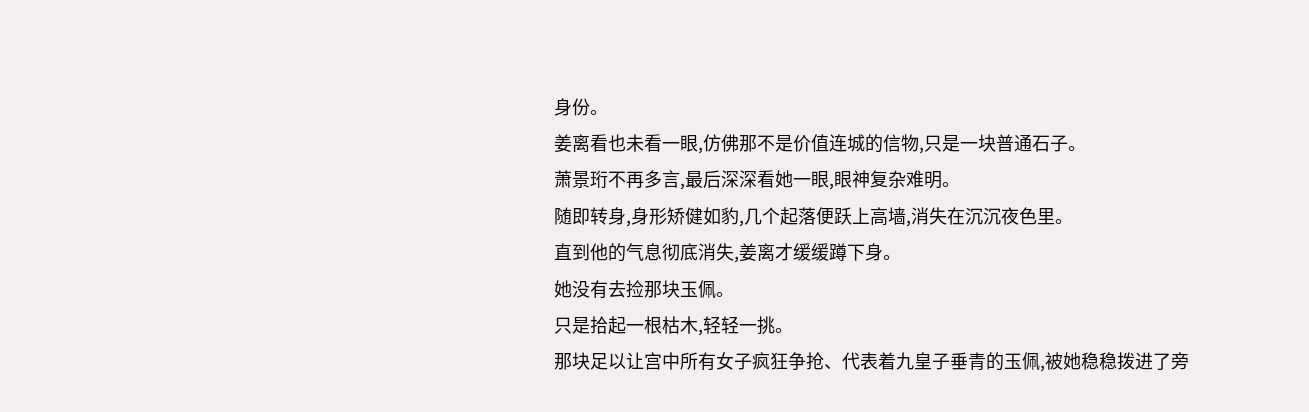身份。
姜离看也未看一眼,仿佛那不是价值连城的信物,只是一块普通石子。
萧景珩不再多言,最后深深看她一眼,眼神复杂难明。
随即转身,身形矫健如豹,几个起落便跃上高墙,消失在沉沉夜色里。
直到他的气息彻底消失,姜离才缓缓蹲下身。
她没有去捡那块玉佩。
只是拾起一根枯木,轻轻一挑。
那块足以让宫中所有女子疯狂争抢、代表着九皇子垂青的玉佩,被她稳稳拨进了旁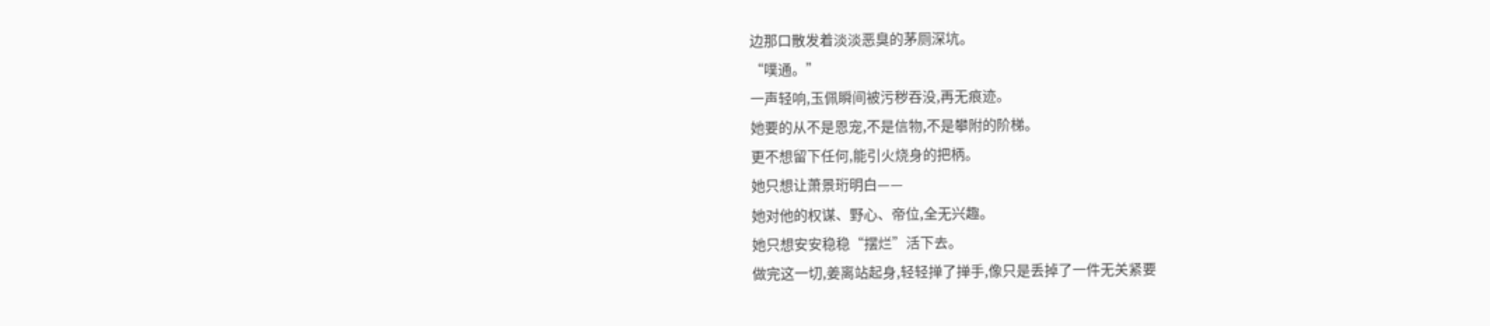边那口散发着淡淡恶臭的茅厕深坑。
“噗通。”
一声轻响,玉佩瞬间被污秽吞没,再无痕迹。
她要的从不是恩宠,不是信物,不是攀附的阶梯。
更不想留下任何,能引火烧身的把柄。
她只想让萧景珩明白——
她对他的权谋、野心、帝位,全无兴趣。
她只想安安稳稳“摆烂”活下去。
做完这一切,姜离站起身,轻轻掸了掸手,像只是丢掉了一件无关紧要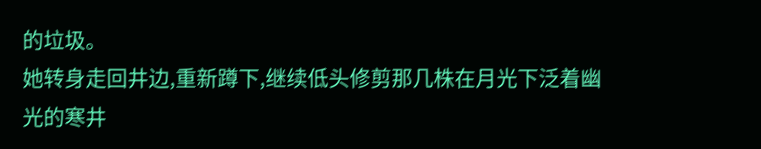的垃圾。
她转身走回井边,重新蹲下,继续低头修剪那几株在月光下泛着幽光的寒井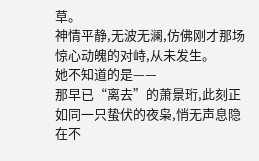草。
神情平静,无波无澜,仿佛刚才那场惊心动魄的对峙,从未发生。
她不知道的是——
那早已“离去”的萧景珩,此刻正如同一只蛰伏的夜枭,悄无声息隐在不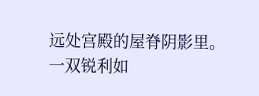远处宫殿的屋脊阴影里。
一双锐利如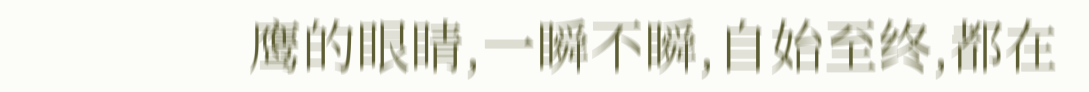鹰的眼睛,一瞬不瞬,自始至终,都在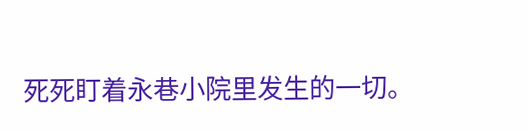死死盯着永巷小院里发生的一切。